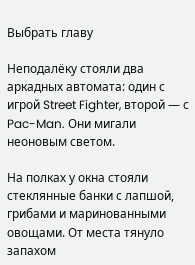Выбрать главу

Неподалёку стояли два аркадных автомата: один с игрой Street Fighter, второй — с Pac-Man. Они мигали неоновым светом.

На полках у окна стояли стеклянные банки с лапшой, грибами и маринованными овощами. От места тянуло запахом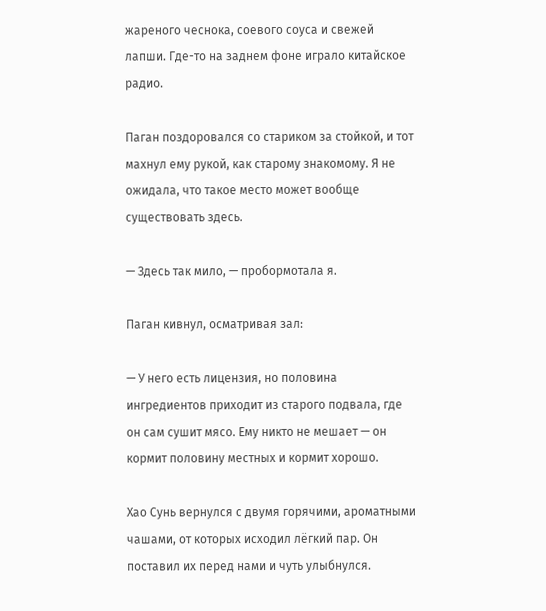жареного чеснока, соевого соуса и свежей лапши. Где-то на заднем фоне играло китайское радио.

Паган поздоровался со стариком за стойкой, и тот махнул ему рукой, как старому знакомому. Я не ожидала, что такое место может вообще существовать здесь.

— Здесь так мило, — пробормотала я.

Паган кивнул, осматривая зал:

— У него есть лицензия, но половина ингредиентов приходит из старого подвала, где он сам сушит мясо. Ему никто не мешает — он кормит половину местных и кормит хорошо.

Хао Сунь вернулся с двумя горячими, ароматными чашами, от которых исходил лёгкий пар. Он поставил их перед нами и чуть улыбнулся.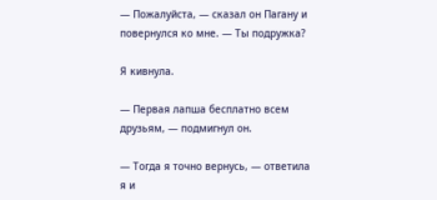— Пожалуйста, — сказал он Пагану и повернулся ко мне. — Ты подружка?

Я кивнула.

— Первая лапша бесплатно всем друзьям, — подмигнул он.

— Тогда я точно вернусь, — ответила я и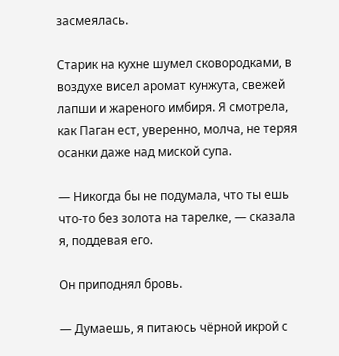засмеялась.

Старик на кухне шумел сковородками, в воздухе висел аромат кунжута, свежей лапши и жареного имбиря. Я смотрела, как Паган ест, уверенно, молча, не теряя осанки даже над миской супа.

— Никогда бы не подумала, что ты ешь что-то без золота на тарелке, — сказала я, поддевая его.

Он приподнял бровь.

— Думаешь, я питаюсь чёрной икрой с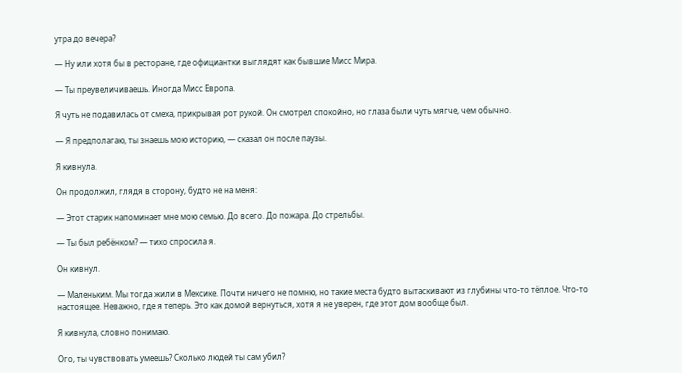утра до вечера?

— Ну или хотя бы в ресторане, где официантки выглядят как бывшие Мисс Мира.

— Ты преувеличиваешь. Иногда Мисс Европа.

Я чуть не подавилась от смеха, прикрывая рот рукой. Он смотрел спокойно, но глаза были чуть мягче, чем обычно.

— Я предполагаю, ты знаешь мою историю, — сказал он после паузы.

Я кивнула.

Он продолжил, глядя в сторону, будто не на меня:

— Этот старик напоминает мне мою семью. До всего. До пожара. До стрельбы.

— Ты был ребёнком? — тихо спросила я.

Он кивнул.

— Маленьким. Мы тогда жили в Мексике. Почти ничего не помню, но такие места будто вытаскивают из глубины что-то тёплое. Что-то настоящее. Неважно, где я теперь. Это как домой вернуться, хотя я не уверен, где этот дом вообще был.

Я кивнула, словно понимаю.

Ого, ты чувствовать умеешь? Сколько людей ты сам убил?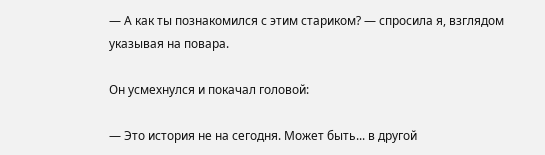— А как ты познакомился с этим стариком? — спросила я, взглядом указывая на повара.

Он усмехнулся и покачал головой:

— Это история не на сегодня. Может быть... в другой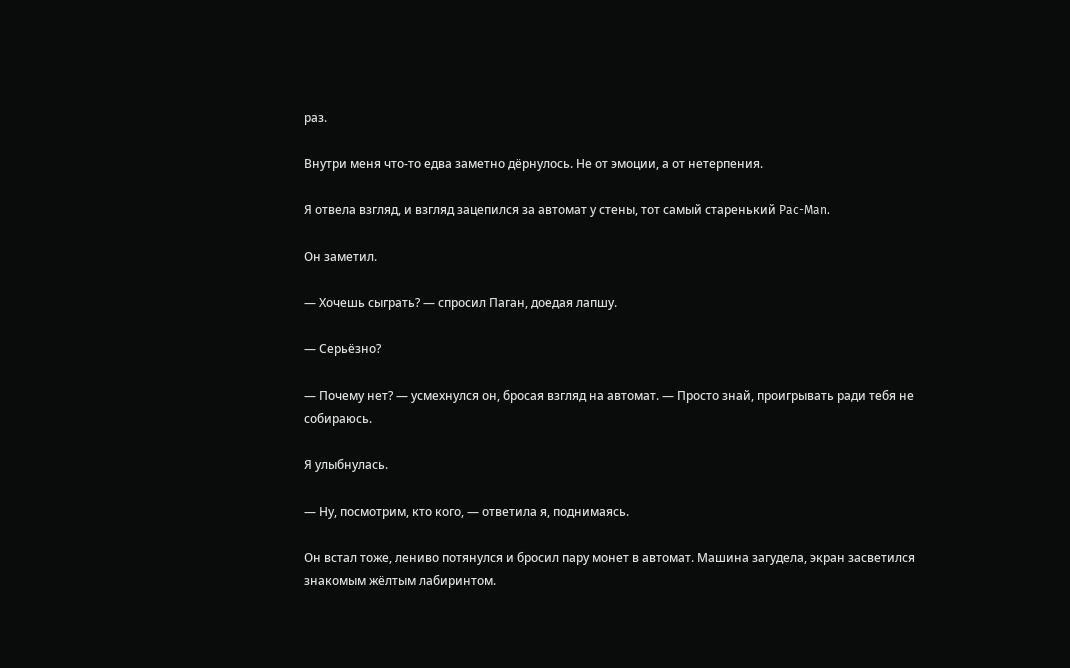раз.

Внутри меня что-то едва заметно дёрнулось. Не от эмоции, а от нетерпения.

Я отвела взгляд, и взгляд зацепился за автомат у стены, тот самый старенький Pac-Man.

Он заметил.

— Хочешь сыграть? — спросил Паган, доедая лапшу.

— Серьёзно?

— Почему нет? — усмехнулся он, бросая взгляд на автомат. — Просто знай, проигрывать ради тебя не собираюсь.

Я улыбнулась.

— Ну, посмотрим, кто кого, — ответила я, поднимаясь.

Он встал тоже, лениво потянулся и бросил пару монет в автомат. Машина загудела, экран засветился знакомым жёлтым лабиринтом.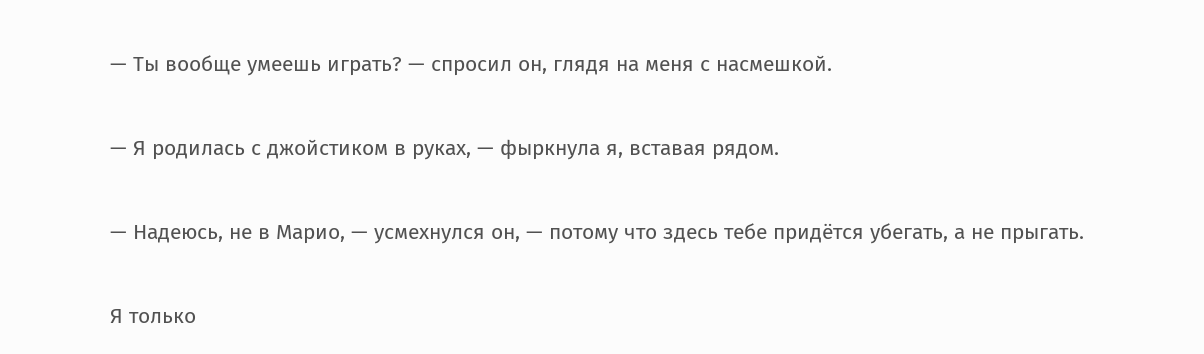— Ты вообще умеешь играть? — спросил он, глядя на меня с насмешкой.

— Я родилась с джойстиком в руках, — фыркнула я, вставая рядом.

— Надеюсь, не в Марио, — усмехнулся он, — потому что здесь тебе придётся убегать, а не прыгать.

Я только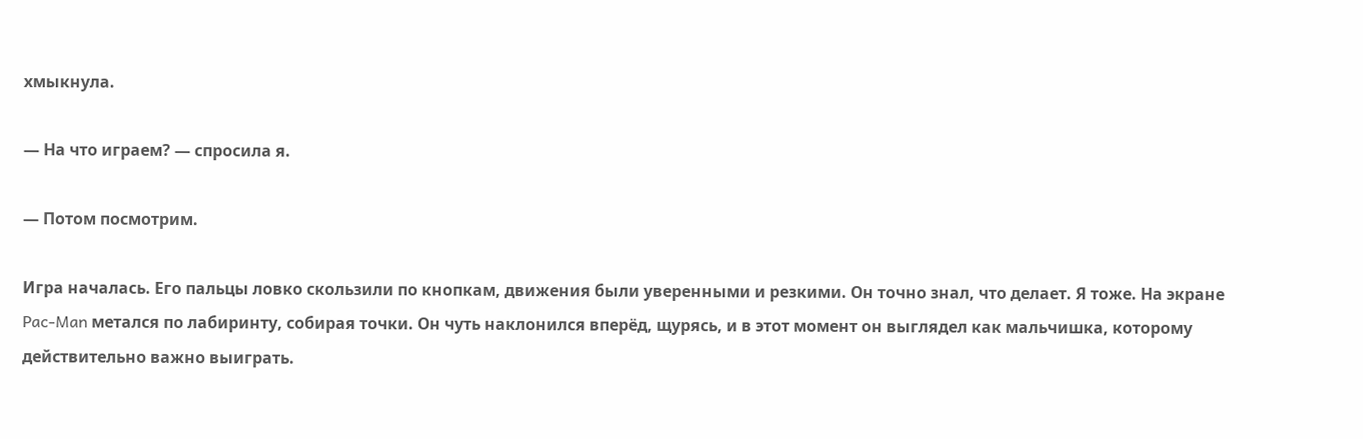хмыкнула.

— На что играем? — спросила я.

— Потом посмотрим.

Игра началась. Его пальцы ловко скользили по кнопкам, движения были уверенными и резкими. Он точно знал, что делает. Я тоже. На экране Pac-Man метался по лабиринту, собирая точки. Он чуть наклонился вперёд, щурясь, и в этот момент он выглядел как мальчишка, которому действительно важно выиграть.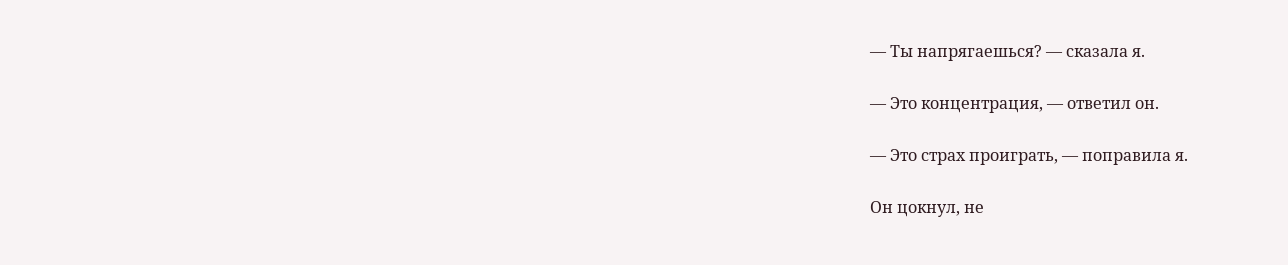— Ты напрягаешься? — сказала я.

— Это концентрация, — ответил он.

— Это страх проиграть, — поправила я.

Он цокнул, не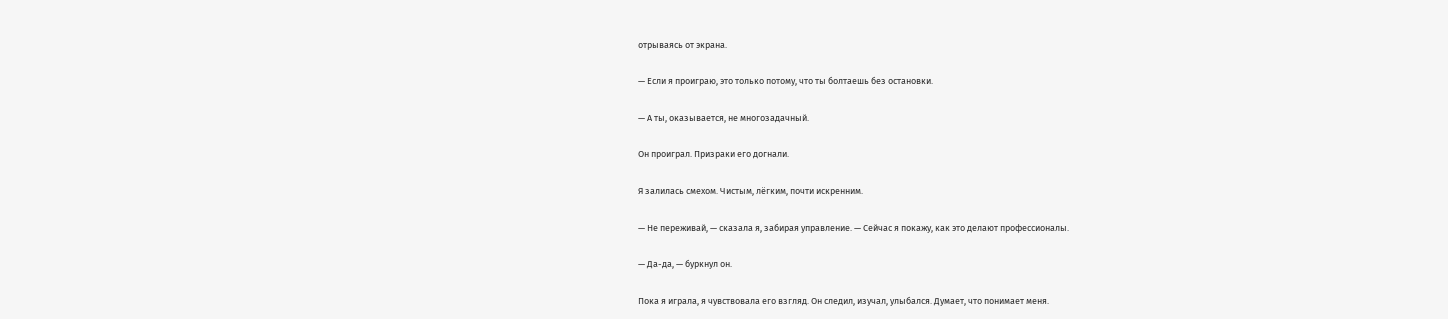отрываясь от экрана.

— Если я проиграю, это только потому, что ты болтаешь без остановки.

— А ты, оказывается, не многозадачный.

Он проиграл. Призраки его догнали.

Я залилась смехом. Чистым, лёгким, почти искренним.

— Не переживай, — сказала я, забирая управление. — Сейчас я покажу, как это делают профессионалы.

— Да-да, — буркнул он.

Пока я играла, я чувствовала его взгляд. Он следил, изучал, улыбался. Думает, что понимает меня.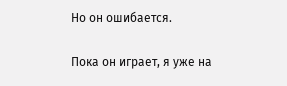Но он ошибается.

Пока он играет, я уже на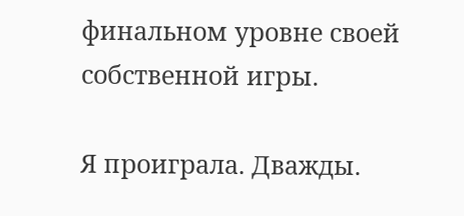финальном уровне своей собственной игры.

Я проиграла. Дважды.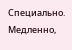Специально. Медленно,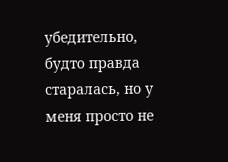убедительно, будто правда старалась, но у меня просто не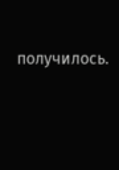получилось.